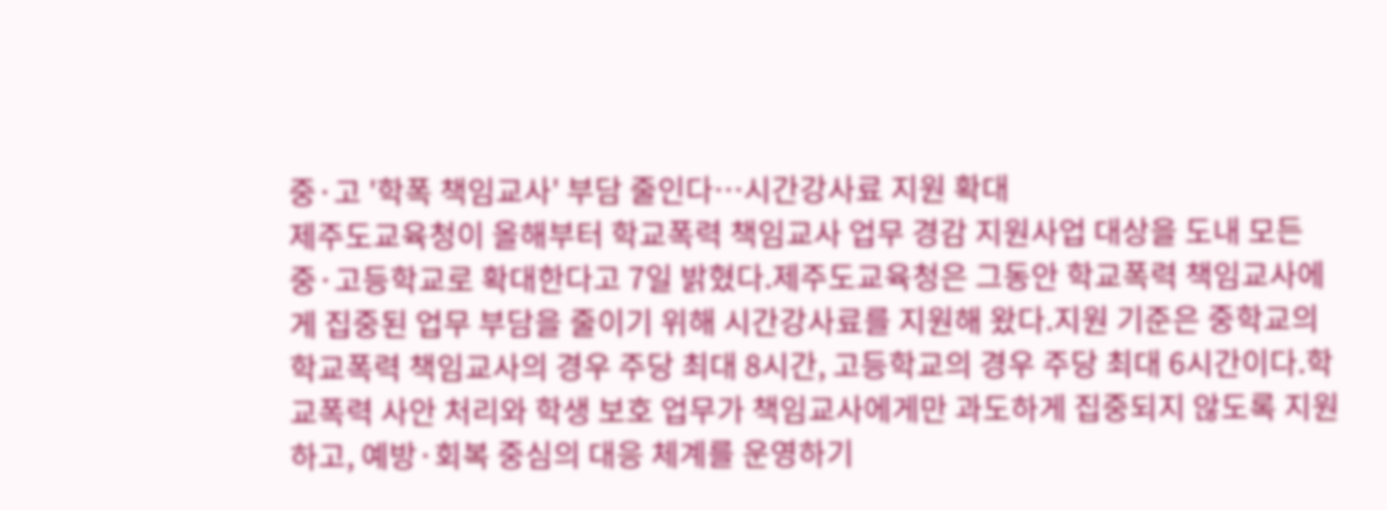중·고 '학폭 책임교사' 부담 줄인다…시간강사료 지원 확대
제주도교육청이 올해부터 학교폭력 책임교사 업무 경감 지원사업 대상을 도내 모든 중·고등학교로 확대한다고 7일 밝혔다.제주도교육청은 그동안 학교폭력 책임교사에게 집중된 업무 부담을 줄이기 위해 시간강사료를 지원해 왔다.지원 기준은 중학교의 학교폭력 책임교사의 경우 주당 최대 8시간, 고등학교의 경우 주당 최대 6시간이다.학교폭력 사안 처리와 학생 보호 업무가 책임교사에게만 과도하게 집중되지 않도록 지원하고, 예방·회복 중심의 대응 체계를 운영하기